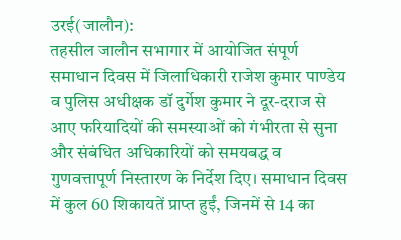उरई(जालौन):
तहसील जालौन सभागार में आयोजित संपूर्ण समाधान दिवस में जिलाधिकारी राजेश कुमार पाण्डेय व पुलिस अधीक्षक डॉ दुर्गेश कुमार ने दूर-दराज से आए फरियादियों की समस्याओं को गंभीरता से सुना और संबंधित अधिकारियों को समयबद्ध व गुणवत्तापूर्ण निस्तारण के निर्देश दिए। समाधान दिवस में कुल 60 शिकायतें प्राप्त हुईं, जिनमें से 14 का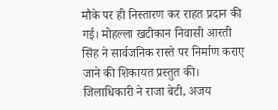मौके पर ही निस्तारण कर राहत प्रदान की गई। मोहल्ला खटीकान निवासी आरती सिंह ने सार्वजनिक रास्ते पर निर्माण कराए जाने की शिकायत प्रस्तुत की। जिलाधिकारी ने राजा बेटी, अजय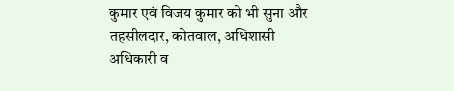कुमार एवं विजय कुमार को भी सुना और तहसीलदार, कोतवाल, अधिशासी अधिकारी व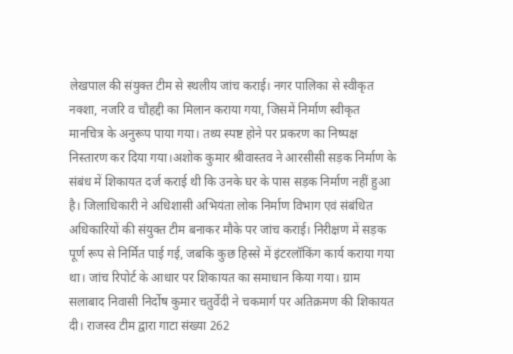लेखपाल की संयुक्त टीम से स्थलीय जांच कराई। नगर पालिका से स्वीकृत नक्शा, नजरि व चौहद्दी का मिलान कराया गया, जिसमें निर्माण स्वीकृत मानचित्र के अनुरूप पाया गया। तथ्य स्पष्ट होने पर प्रकरण का निष्पक्ष निस्तारण कर दिया गया।अशोक कुमार श्रीवास्तव ने आरसीसी सड़क निर्माण के संबंध में शिकायत दर्ज कराई थी कि उनके घर के पास सड़क निर्माण नहीं हुआ है। जिलाधिकारी ने अधिशासी अभियंता लोक निर्माण विभाग एवं संबंधित अधिकारियों की संयुक्त टीम बनाकर मौके पर जांच कराई। निरीक्षण में सड़क पूर्ण रूप से निर्मित पाई गई, जबकि कुछ हिस्से में इंटरलॉकिंग कार्य कराया गया था। जांच रिपोर्ट के आधार पर शिकायत का समाधान किया गया। ग्राम सलाबाद निवासी निर्दोष कुमार चतुर्वेदी ने चकमार्ग पर अतिक्रमण की शिकायत दी। राजस्व टीम द्वारा गाटा संख्या 262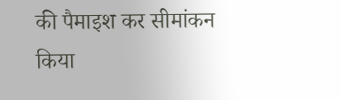की पैमाइश कर सीमांकन किया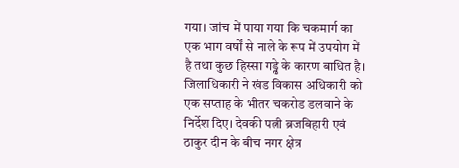गया। जांच में पाया गया कि चकमार्ग का एक भाग वर्षों से नाले के रूप में उपयोग में है तथा कुछ हिस्सा गड्ढे के कारण बाधित है। जिलाधिकारी ने खंड विकास अधिकारी को एक सप्ताह के भीतर चकरोड डलवाने के निर्देश दिए। देवकी पत्नी ब्रजबिहारी एवं ठाकुर दीन के बीच नगर क्षेत्र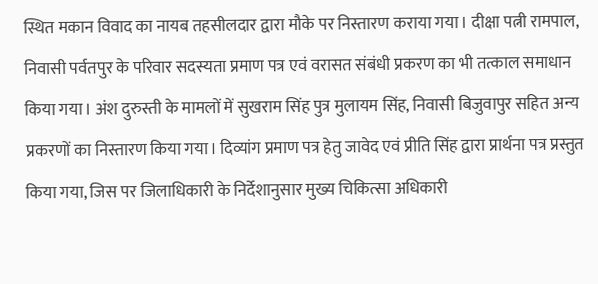स्थित मकान विवाद का नायब तहसीलदार द्वारा मौके पर निस्तारण कराया गया। दीक्षा पत्नी रामपाल, निवासी पर्वतपुर के परिवार सदस्यता प्रमाण पत्र एवं वरासत संबंधी प्रकरण का भी तत्काल समाधान किया गया। अंश दुरुस्ती के मामलों में सुखराम सिंह पुत्र मुलायम सिंह, निवासी बिजुवापुर सहित अन्य प्रकरणों का निस्तारण किया गया। दिव्यांग प्रमाण पत्र हेतु जावेद एवं प्रीति सिंह द्वारा प्रार्थना पत्र प्रस्तुत किया गया, जिस पर जिलाधिकारी के निर्देशानुसार मुख्य चिकित्सा अधिकारी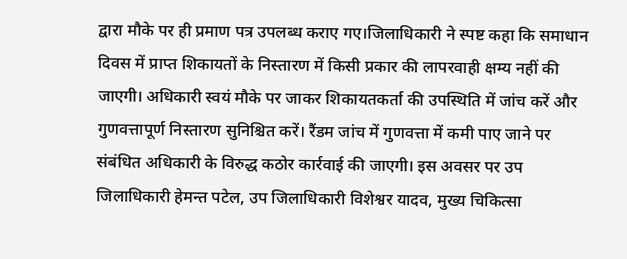द्वारा मौके पर ही प्रमाण पत्र उपलब्ध कराए गए।जिलाधिकारी ने स्पष्ट कहा कि समाधान दिवस में प्राप्त शिकायतों के निस्तारण में किसी प्रकार की लापरवाही क्षम्य नहीं की जाएगी। अधिकारी स्वयं मौके पर जाकर शिकायतकर्ता की उपस्थिति में जांच करें और गुणवत्तापूर्ण निस्तारण सुनिश्चित करें। रैंडम जांच में गुणवत्ता में कमी पाए जाने पर संबंधित अधिकारी के विरुद्ध कठोर कार्रवाई की जाएगी। इस अवसर पर उप जिलाधिकारी हेमन्त पटेल, उप जिलाधिकारी विशेश्वर यादव, मुख्य चिकित्सा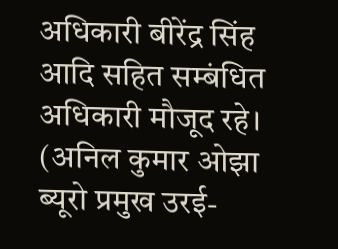अधिकारी बीरेंद्र सिंह आदि सहित सम्बंधित अधिकारी मौजूद रहे।
(अनिल कुमार ओझा ब्यूरो प्रमुख उरई-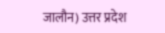जालौन) उत्तर प्रदेश